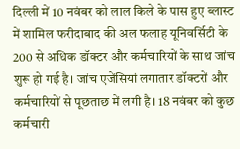दिल्ली में 10 नवंबर को लाल किले के पास हुए ब्लास्ट में शामिल फरीदाबाद की अल फलाह यूनिवर्सिटी के 200 से अधिक डॉक्टर और कर्मचारियों के साथ जांच शुरू हो गई है। जांच एजेंसियां लगातार डॉक्टरों और कर्मचारियों से पूछताछ में लगी है। 18 नवंबर को कुछ कर्मचारी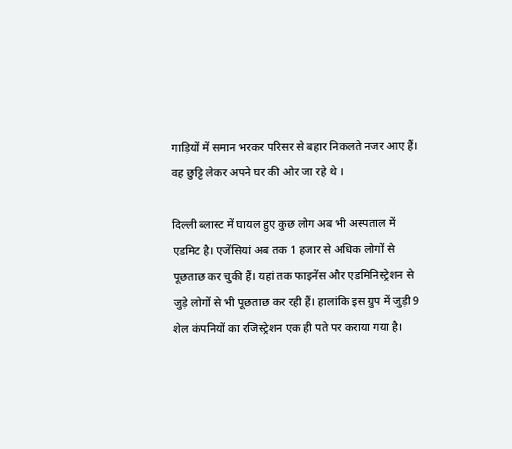गाड़ियों में समान भरकर परिसर से बहार निकलते नजर आए हैं। वह छुट्टि लेकर अपने घर की ओर जा रहे थे ।

दिल्ली ब्लास्ट में घायल हुए कुछ लोग अब भी अस्पताल में एडमिट है। एजेंसियां अब तक 1 हजार से अधिक लोगों से पूछताछ कर चुकी हैं। यहां तक फाइनेंस और एडमिनिस्ट्रेशन से जुड़े लोगों से भी पूछताछ कर रही हैं। हालांकि इस ग्रुप में जुड़ी 9 शेल कंपनियों का रजिस्ट्रेशन एक ही पते पर कराया गया है।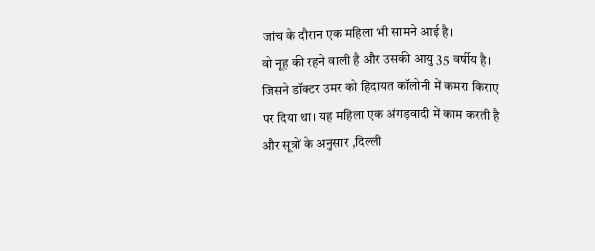जांच के दौरान एक महिला भी सामने आई है।
वो नूह की रहने वाली है और उसकी आयु 35 वर्षीय है। जिसने डॉक्टर उमर को हिदायत कॉलोनी में कमरा किराए पर दिया था। यह महिला एक अंगड़वादी में काम करती है और सूत्रों के अनुसार ,दिल्ली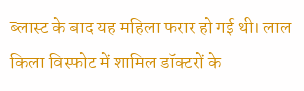ब्लास्ट के बाद यह महिला फरार हो गई थी। लाल किला विस्फोट में शामिल डॉक्टरों के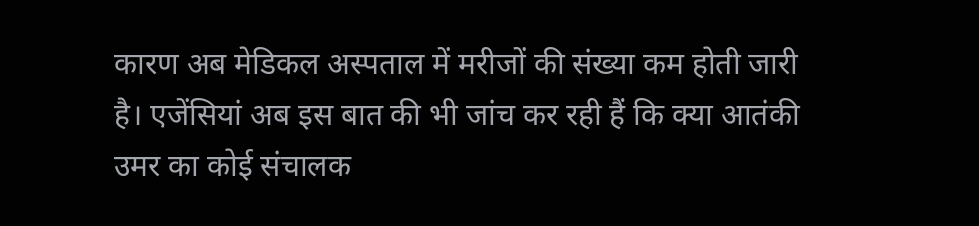कारण अब मेडिकल अस्पताल में मरीजों की संख्या कम होती जारी है। एजेंसियां अब इस बात की भी जांच कर रही हैं कि क्या आतंकी उमर का कोई संचालक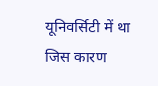यूनिवर्सिटी में था जिस कारण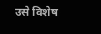उसे विशेष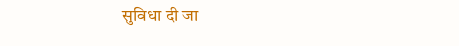सुविधा दी जा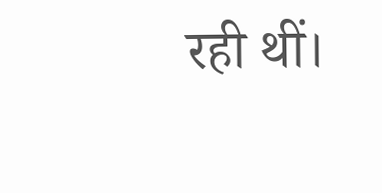रही थीं।